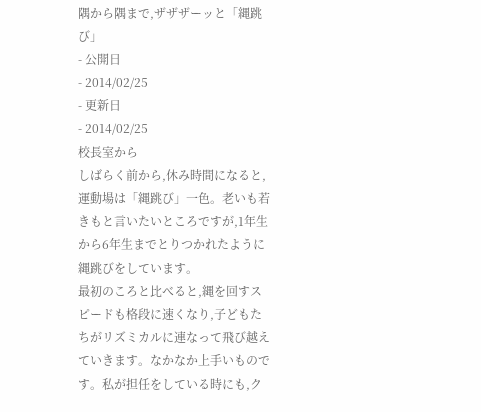隅から隅まで,ザザザーッと「縄跳び」
- 公開日
- 2014/02/25
- 更新日
- 2014/02/25
校長室から
しばらく前から,休み時間になると,運動場は「縄跳び」一色。老いも若きもと言いたいところですが,1年生から6年生までとりつかれたように縄跳びをしています。
最初のころと比べると,縄を回すスピードも格段に速くなり,子どもたちがリズミカルに連なって飛び越えていきます。なかなか上手いものです。私が担任をしている時にも,ク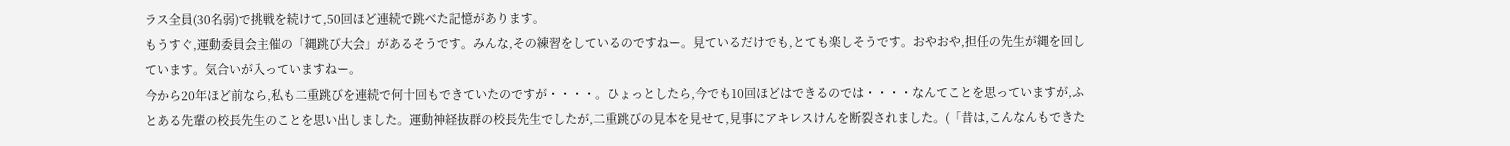ラス全員(30名弱)で挑戦を続けて,50回ほど連続で跳べた記憶があります。
もうすぐ,運動委員会主催の「縄跳び大会」があるそうです。みんな,その練習をしているのですねー。見ているだけでも,とても楽しそうです。おやおや,担任の先生が縄を回しています。気合いが入っていますねー。
今から20年ほど前なら,私も二重跳びを連続で何十回もできていたのですが・・・・。ひょっとしたら,今でも10回ほどはできるのでは・・・・なんてことを思っていますが,ふとある先輩の校長先生のことを思い出しました。運動神経抜群の校長先生でしたが,二重跳びの見本を見せて,見事にアキレスけんを断裂されました。(「昔は,こんなんもできた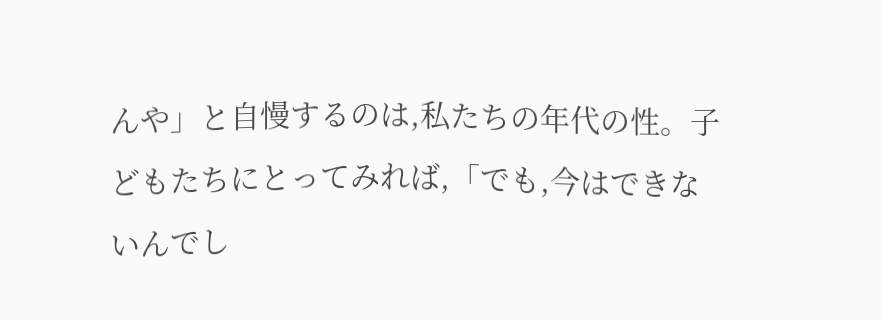んや」と自慢するのは,私たちの年代の性。子どもたちにとってみれば,「でも,今はできないんでし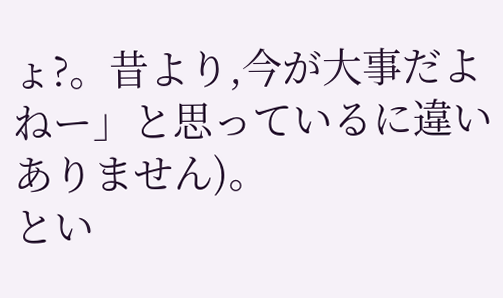ょ?。昔より,今が大事だよねー」と思っているに違いありません)。
とい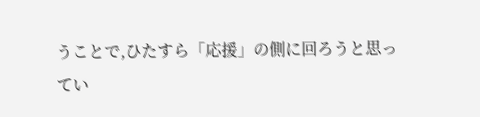うことで,ひたすら「応援」の側に回ろうと思ってい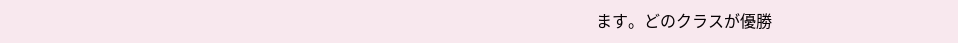ます。どのクラスが優勝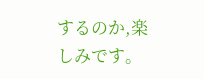するのか,楽しみです。